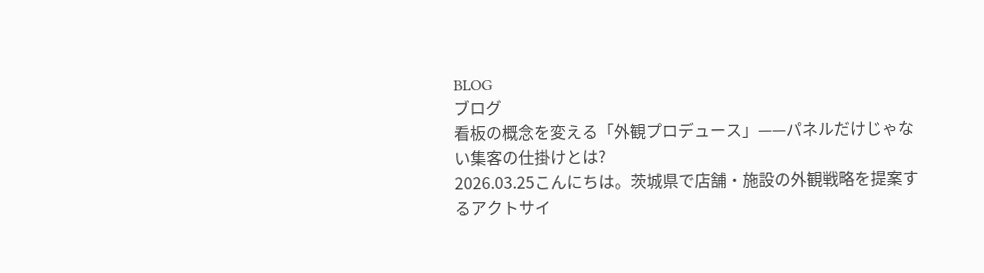BLOG
ブログ
看板の概念を変える「外観プロデュース」——パネルだけじゃない集客の仕掛けとは?
2026.03.25こんにちは。茨城県で店舗・施設の外観戦略を提案するアクトサイ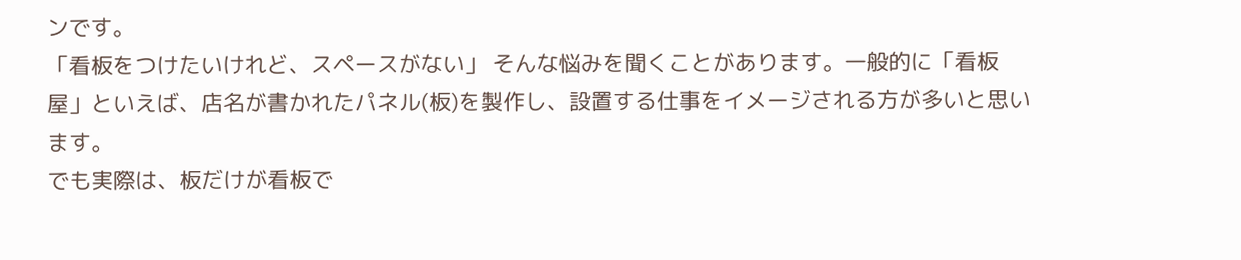ンです。
「看板をつけたいけれど、スペースがない」 そんな悩みを聞くことがあります。一般的に「看板屋」といえば、店名が書かれたパネル(板)を製作し、設置する仕事をイメージされる方が多いと思います。
でも実際は、板だけが看板で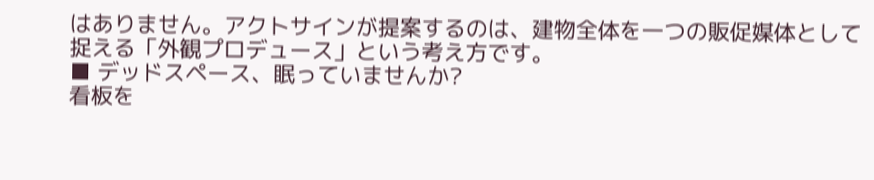はありません。アクトサインが提案するのは、建物全体を一つの販促媒体として捉える「外観プロデュース」という考え方です。
■ デッドスペース、眠っていませんか?
看板を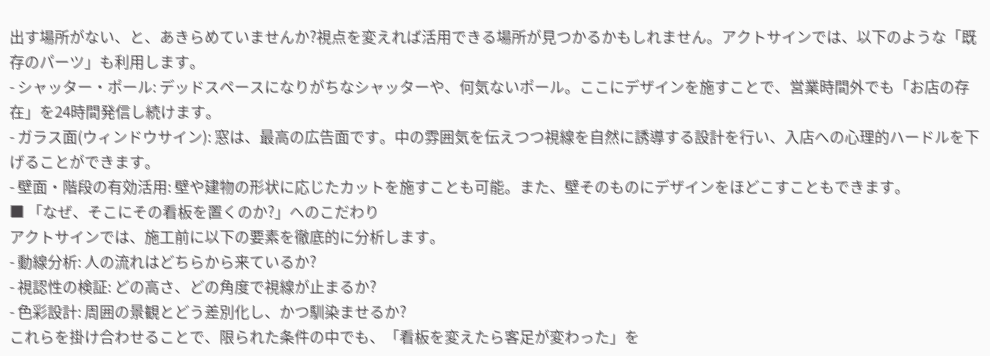出す場所がない、と、あきらめていませんか?視点を変えれば活用できる場所が見つかるかもしれません。アクトサインでは、以下のような「既存のパーツ」も利用します。
- シャッター・ポール: デッドスペースになりがちなシャッターや、何気ないポール。ここにデザインを施すことで、営業時間外でも「お店の存在」を24時間発信し続けます。
- ガラス面(ウィンドウサイン): 窓は、最高の広告面です。中の雰囲気を伝えつつ視線を自然に誘導する設計を行い、入店への心理的ハードルを下げることができます。
- 壁面・階段の有効活用: 壁や建物の形状に応じたカットを施すことも可能。また、壁そのものにデザインをほどこすこともできます。
■ 「なぜ、そこにその看板を置くのか?」へのこだわり
アクトサインでは、施工前に以下の要素を徹底的に分析します。
- 動線分析: 人の流れはどちらから来ているか?
- 視認性の検証: どの高さ、どの角度で視線が止まるか?
- 色彩設計: 周囲の景観とどう差別化し、かつ馴染ませるか?
これらを掛け合わせることで、限られた条件の中でも、「看板を変えたら客足が変わった」を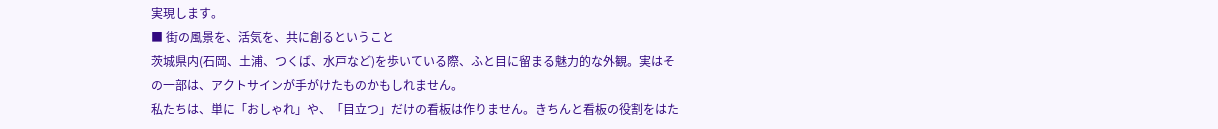実現します。
■ 街の風景を、活気を、共に創るということ
茨城県内(石岡、土浦、つくば、水戸など)を歩いている際、ふと目に留まる魅力的な外観。実はその一部は、アクトサインが手がけたものかもしれません。
私たちは、単に「おしゃれ」や、「目立つ」だけの看板は作りません。きちんと看板の役割をはた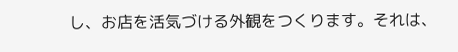し、お店を活気づける外観をつくります。それは、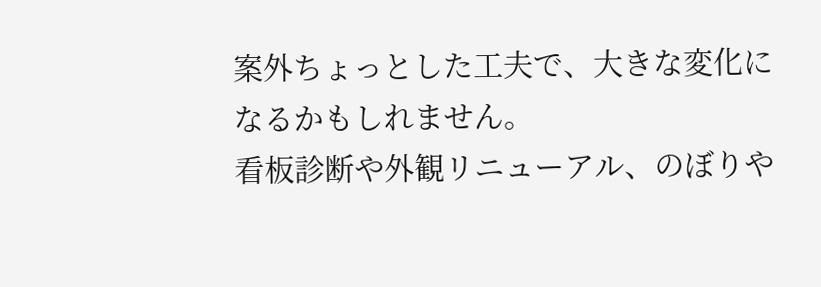案外ちょっとした工夫で、大きな変化になるかもしれません。
看板診断や外観リニューアル、のぼりや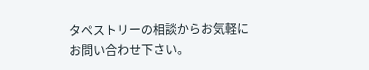タペストリーの相談からお気軽にお問い合わせ下さい。